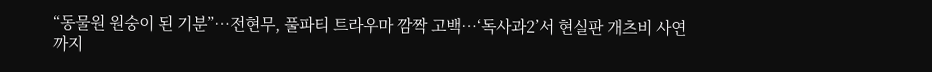“동물원 원숭이 된 기분”…전현무, 풀파티 트라우마 깜짝 고백…‘독사과2’서 현실판 개츠비 사연까지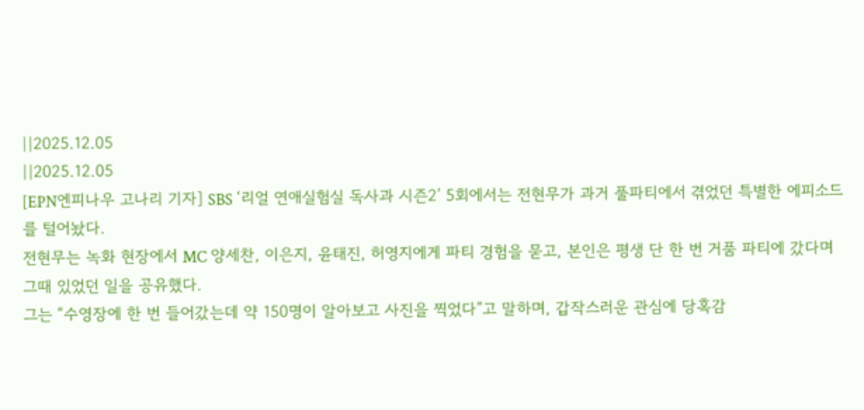||2025.12.05
||2025.12.05
[EPN엔피나우 고나리 기자] SBS ‘리얼 연애실험실 독사과 시즌2’ 5회에서는 전현무가 과거 풀파티에서 겪었던 특별한 에피소드를 털어놨다.
전현무는 녹화 현장에서 MC 양세찬, 이은지, 윤태진, 허영지에게 파티 경험을 묻고, 본인은 평생 단 한 번 거품 파티에 갔다며 그때 있었던 일을 공유했다.
그는 “수영장에 한 번 들어갔는데 약 150명이 알아보고 사진을 찍었다”고 말하며, 갑작스러운 관심에 당혹감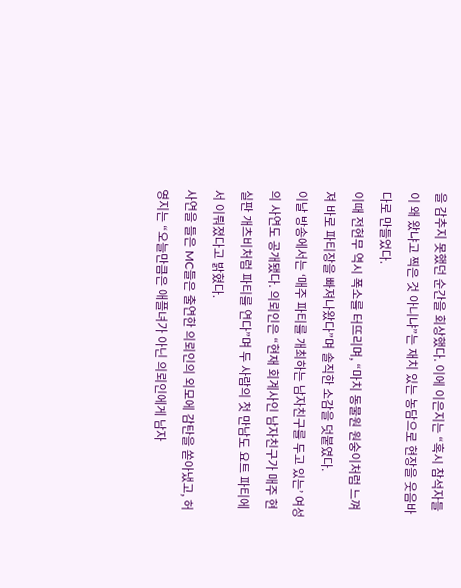을 감추지 못했던 순간을 회상했다. 이에 이은지는 “혹시 참석자들이 왜 왔냐고 찍은 것 아니냐”는 재치 있는 농담으로 현장을 웃음바다로 만들었다.
이때 전현무 역시 폭소를 터뜨리며, “마치 동물원 원숭이처럼 느껴져 바로 파티장을 빠져나왔다”며 솔직한 소감을 덧붙였다.
이날 방송에서는 ‘매주 파티를 개최하는 남자친구를 두고 있는’ 여성의 사연도 공개됐다. 의뢰인은 “현재 회계사인 남자친구가 매주 현실판 개츠비처럼 파티를 연다”며 두 사람의 첫 만남도 요트 파티에서 이뤄졌다고 밝혔다.
사연을 들은 MC들은 출연한 의뢰인의 외모에 감탄을 쏟아냈고, 허영지는 “오늘만큼은 애플녀가 아닌 의뢰인에게 남자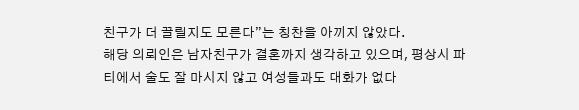친구가 더 끌릴지도 모른다”는 칭찬을 아끼지 않았다.
해당 의뢰인은 남자친구가 결혼까지 생각하고 있으며, 평상시 파티에서 술도 잘 마시지 않고 여성들과도 대화가 없다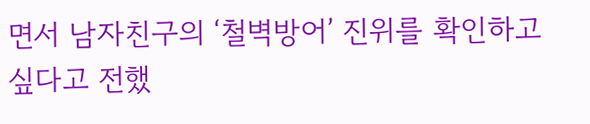면서 남자친구의 ‘철벽방어’ 진위를 확인하고 싶다고 전했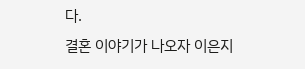다.
결혼 이야기가 나오자 이은지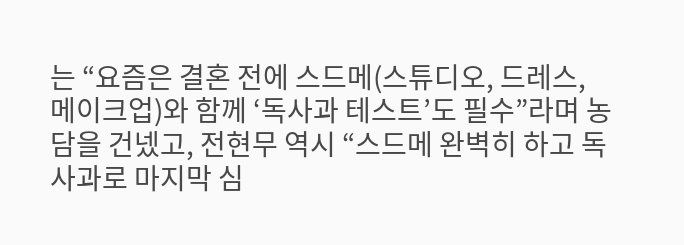는 “요즘은 결혼 전에 스드메(스튜디오, 드레스, 메이크업)와 함께 ‘독사과 테스트’도 필수”라며 농담을 건넸고, 전현무 역시 “스드메 완벽히 하고 독사과로 마지막 심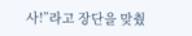사!”라고 장단을 맞췄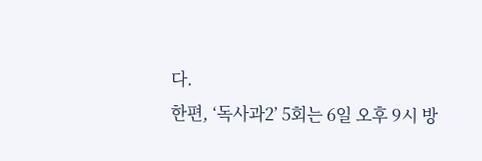다.
한편, ‘독사과2’ 5회는 6일 오후 9시 방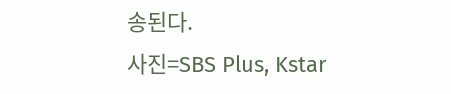송된다.
사진=SBS Plus, Kstar